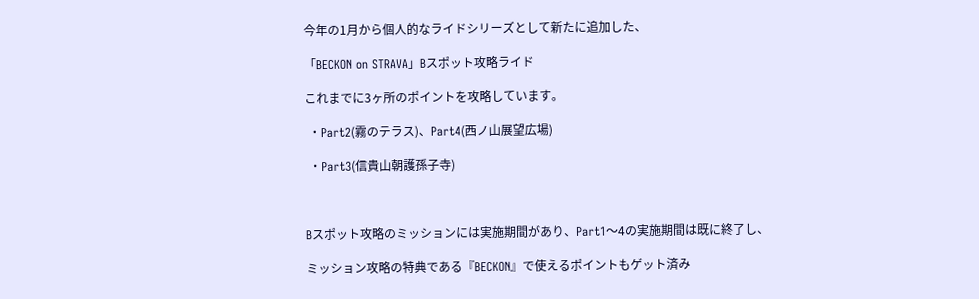今年の1月から個人的なライドシリーズとして新たに追加した、

「BECKON on STRAVA」Bスポット攻略ライド

これまでに3ヶ所のポイントを攻略しています。

 ・Part2(霧のテラス)、Part4(西ノ山展望広場)

 ・Part3(信貴山朝護孫子寺)



Bスポット攻略のミッションには実施期間があり、Part1〜4の実施期間は既に終了し、

ミッション攻略の特典である『BECKON』で使えるポイントもゲット済み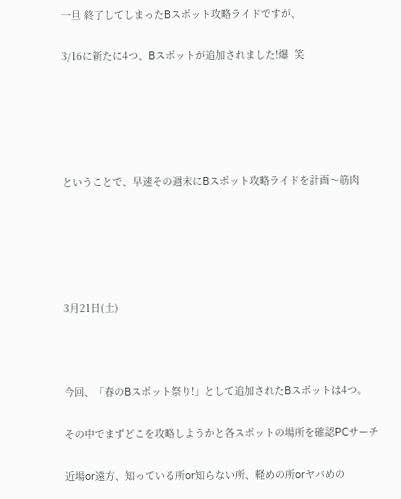一旦 終了してしまったBスポット攻略ライドですが、

3/16に新たに4つ、Bスポットが追加されました!爆  笑





ということで、早速その週末にBスポット攻略ライドを計画〜筋肉





3月21日(土)



今回、「春のBスポット祭り!」として追加されたBスポットは4つ。

その中でまずどこを攻略しようかと各スポットの場所を確認PCサーチ

近場or遠方、知っている所or知らない所、軽めの所orヤバめの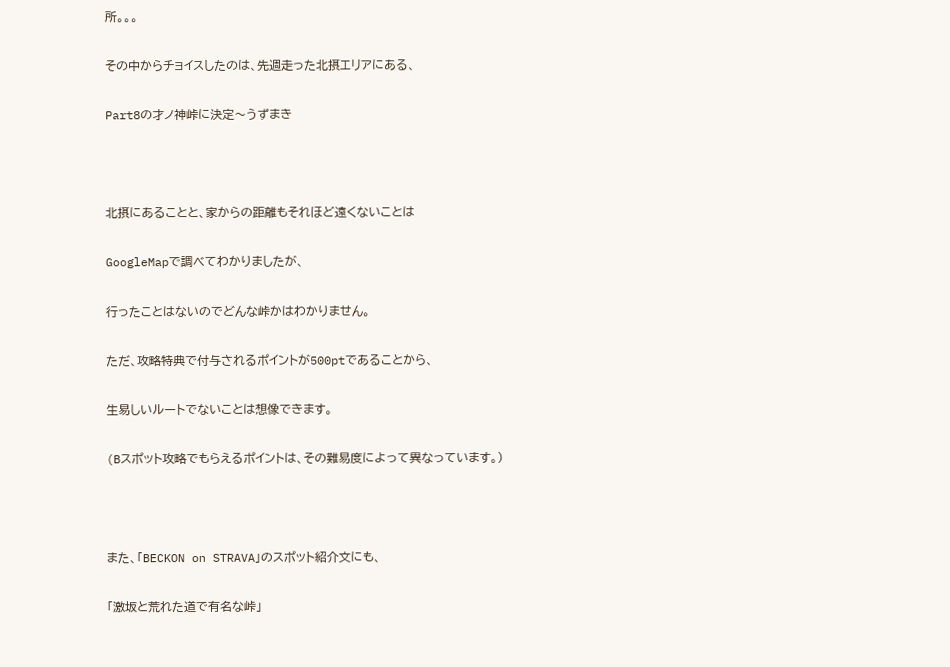所。。。

その中からチョイスしたのは、先週走った北摂エリアにある、

Part8の才ノ神峠に決定〜うずまき



北摂にあることと、家からの距離もそれほど遠くないことは

GoogleMapで調べてわかりましたが、

行ったことはないのでどんな峠かはわかりません。

ただ、攻略特典で付与されるポイントが500ptであることから、

生易しいルートでないことは想像できます。

(Bスポット攻略でもらえるポイントは、その難易度によって異なっています。)



また、「BECKON on STRAVA」のスポット紹介文にも、

「激坂と荒れた道で有名な峠」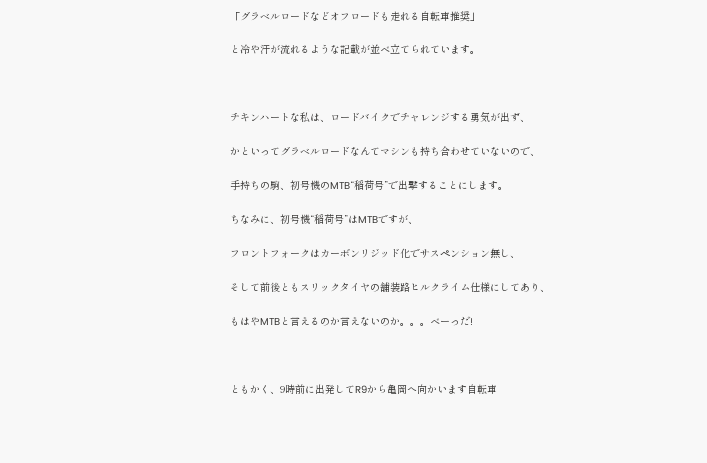「グラベルロードなどオフロードも走れる自転車推奨」

と冷や汗が流れるような記載が並べ立てられています。



チキンハートな私は、ロードバイクでチャレンジする勇気が出ず、

かといってグラベルロードなんてマシンも持ち合わせていないので、

手持ちの駒、初号機のMTB“稲荷号”で出撃することにします。

ちなみに、初号機“稲荷号”はMTBですが、

フロントフォークはカーボンリジッド化でサスペンション無し、

そして前後ともスリックタイヤの舗装路ヒルクライム仕様にしてあり、

もはやMTBと言えるのか言えないのか。。。べーっだ!



ともかく、9時前に出発してR9から亀岡へ向かいます自転車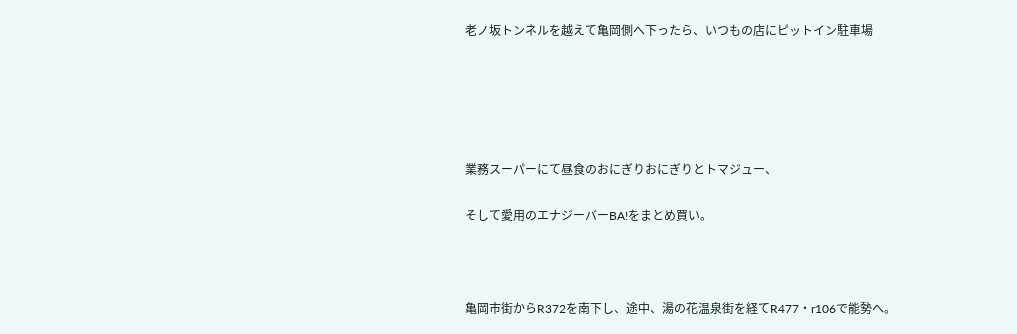老ノ坂トンネルを越えて亀岡側へ下ったら、いつもの店にピットイン駐車場





業務スーパーにて昼食のおにぎりおにぎりとトマジュー、

そして愛用のエナジーバーBA!をまとめ買い。



亀岡市街からR372を南下し、途中、湯の花温泉街を経てR477・r106で能勢へ。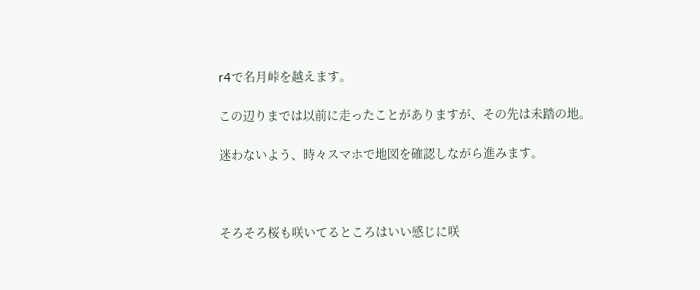r4で名月峠を越えます。

この辺りまでは以前に走ったことがありますが、その先は未踏の地。

迷わないよう、時々スマホで地図を確認しながら進みます。



そろそろ桜も咲いてるところはいい感じに咲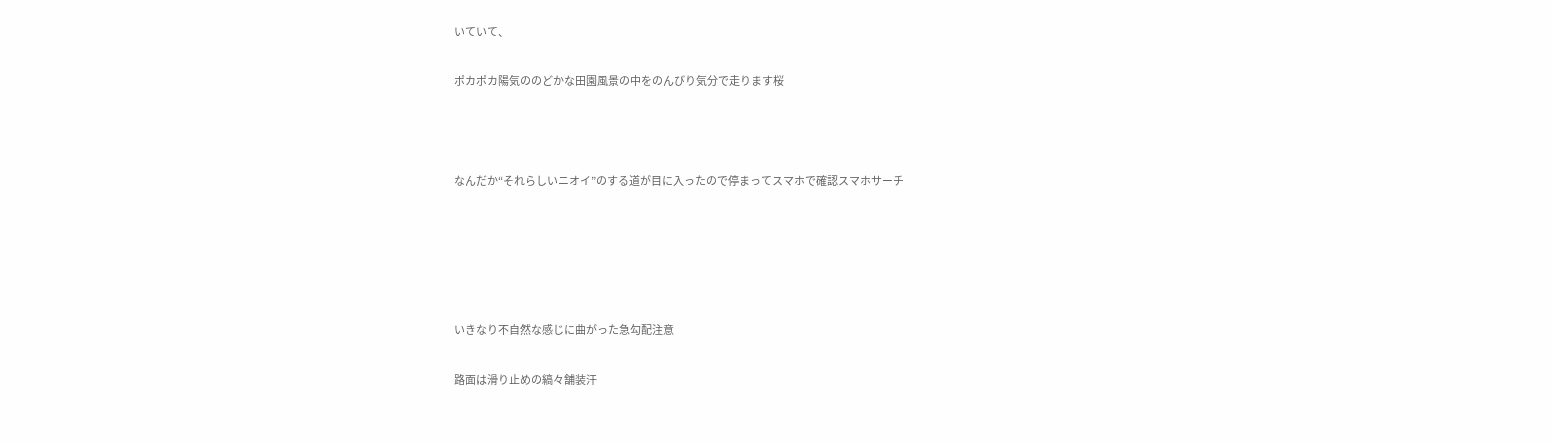いていて、

ポカポカ陽気ののどかな田園風景の中をのんびり気分で走ります桜



なんだか“それらしいニオイ”のする道が目に入ったので停まってスマホで確認スマホサーチ





いきなり不自然な感じに曲がった急勾配注意

路面は滑り止めの縞々舗装汗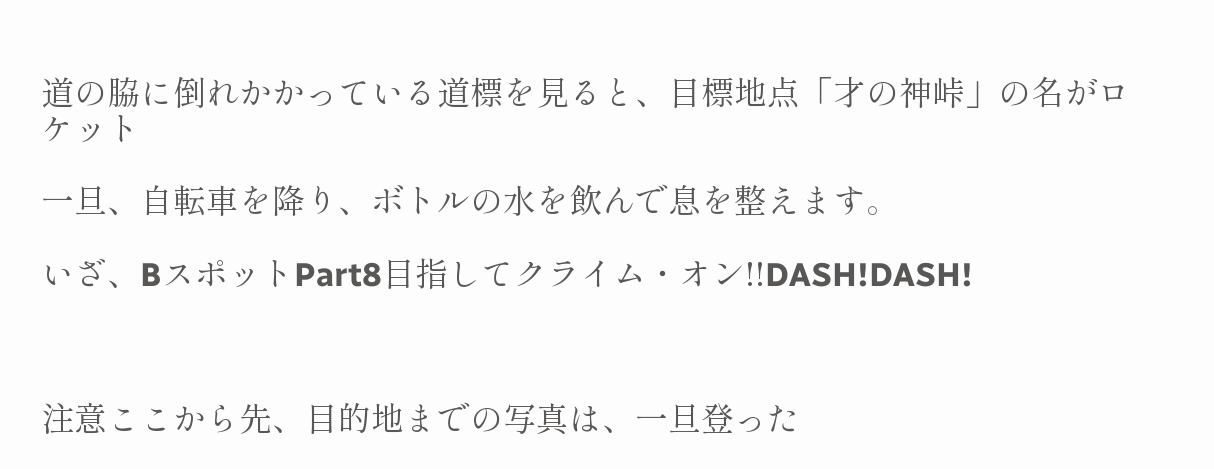道の脇に倒れかかっている道標を見ると、目標地点「才の神峠」の名がロケット

一旦、自転車を降り、ボトルの水を飲んで息を整えます。

いざ、BスポットPart8目指してクライム・オン!!DASH!DASH!



注意ここから先、目的地までの写真は、一旦登った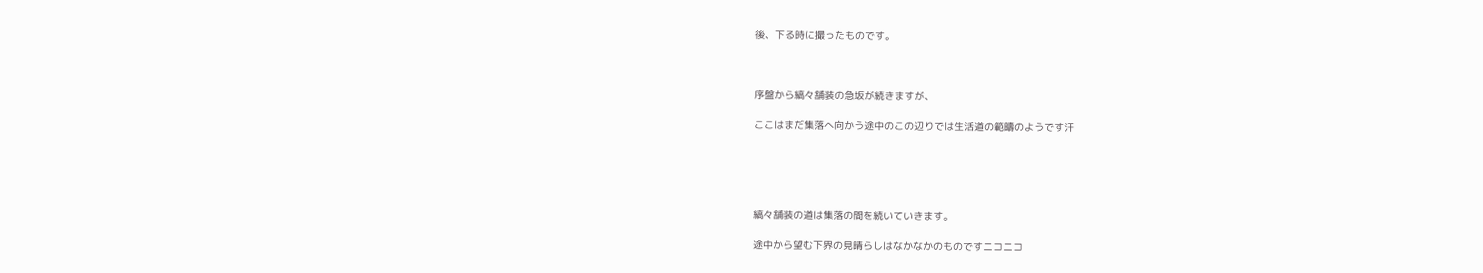後、下る時に撮ったものです。



序盤から縞々舗装の急坂が続きますが、

ここはまだ集落へ向かう途中のこの辺りでは生活道の範疇のようです汗





縞々舗装の道は集落の間を続いていきます。

途中から望む下界の見晴らしはなかなかのものですニコニコ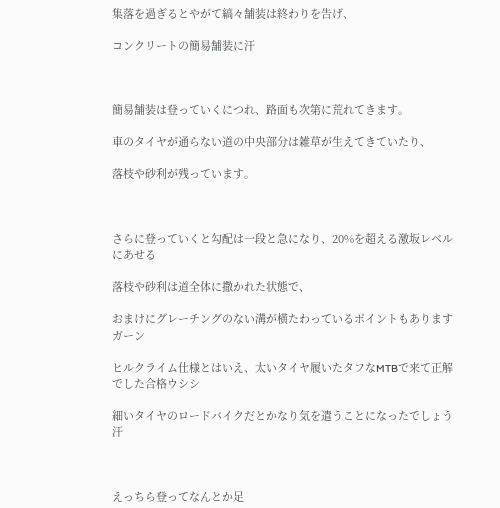集落を過ぎるとやがて縞々舗装は終わりを告げ、

コンクリートの簡易舗装に汗



簡易舗装は登っていくにつれ、路面も次第に荒れてきます。

車のタイヤが通らない道の中央部分は雑草が生えてきていたり、

落枝や砂利が残っています。



さらに登っていくと勾配は一段と急になり、20%を超える激坂レベルにあせる

落枝や砂利は道全体に撒かれた状態で、

おまけにグレーチングのない溝が横たわっているポイントもありますガーン

ヒルクライム仕様とはいえ、太いタイヤ履いたタフなMTBで来て正解でした合格ウシシ

細いタイヤのロードバイクだとかなり気を遣うことになったでしょう汗



えっちら登ってなんとか足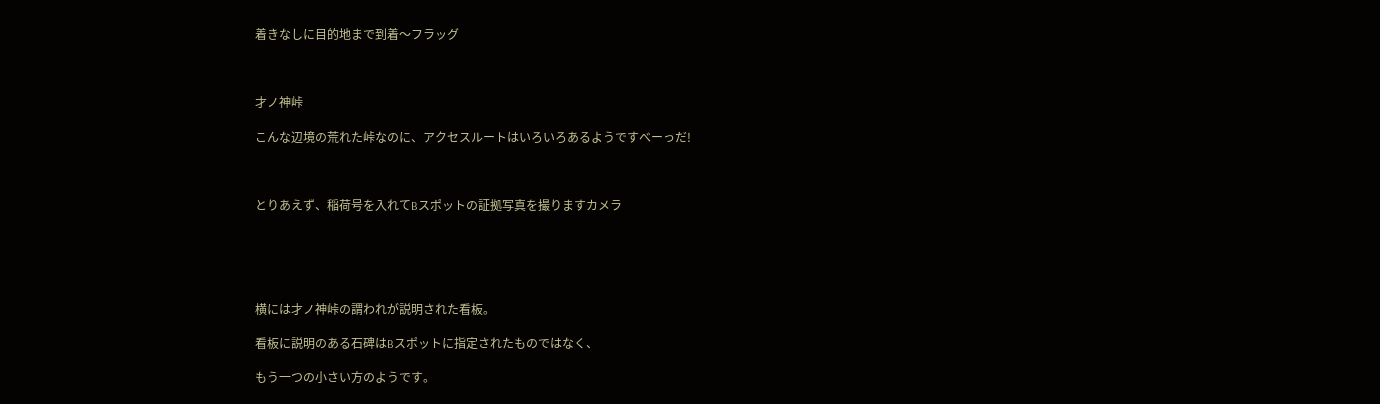着きなしに目的地まで到着〜フラッグ



才ノ神峠

こんな辺境の荒れた峠なのに、アクセスルートはいろいろあるようですべーっだ!



とりあえず、稲荷号を入れてBスポットの証拠写真を撮りますカメラ





横には才ノ神峠の謂われが説明された看板。

看板に説明のある石碑はBスポットに指定されたものではなく、

もう一つの小さい方のようです。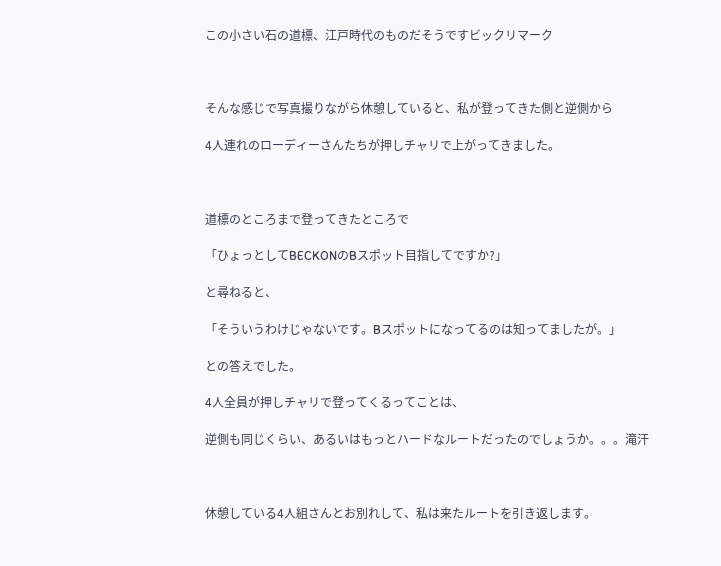この小さい石の道標、江戸時代のものだそうですビックリマーク



そんな感じで写真撮りながら休憩していると、私が登ってきた側と逆側から

4人連れのローディーさんたちが押しチャリで上がってきました。



道標のところまで登ってきたところで

「ひょっとしてBECKONのBスポット目指してですか?」

と尋ねると、

「そういうわけじゃないです。Bスポットになってるのは知ってましたが。」

との答えでした。

4人全員が押しチャリで登ってくるってことは、

逆側も同じくらい、あるいはもっとハードなルートだったのでしょうか。。。滝汗



休憩している4人組さんとお別れして、私は来たルートを引き返します。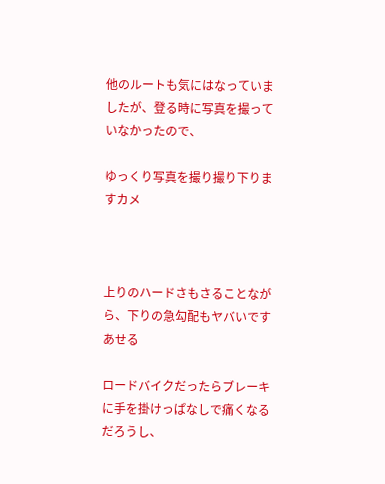他のルートも気にはなっていましたが、登る時に写真を撮っていなかったので、

ゆっくり写真を撮り撮り下りますカメ



上りのハードさもさることながら、下りの急勾配もヤバいですあせる

ロードバイクだったらブレーキに手を掛けっぱなしで痛くなるだろうし、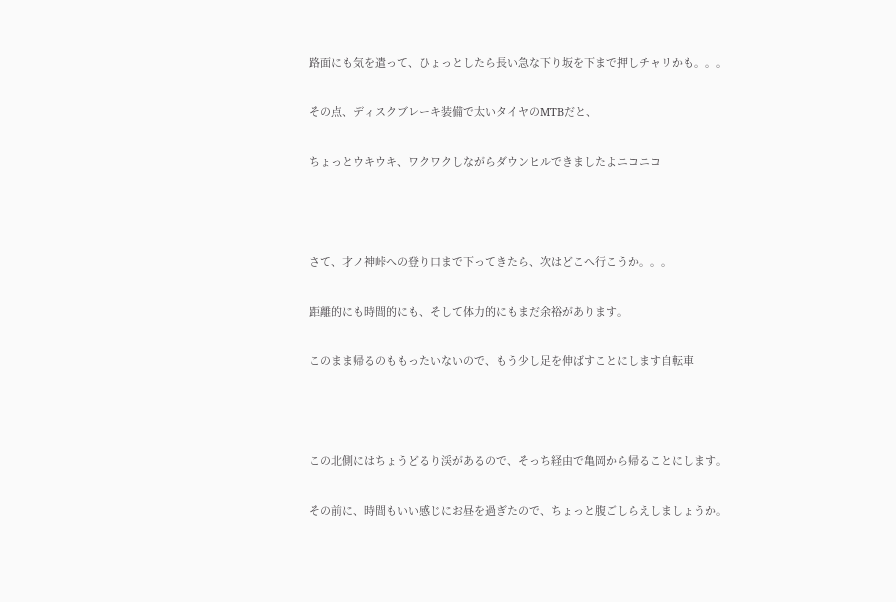路面にも気を遣って、ひょっとしたら長い急な下り坂を下まで押しチャリかも。。。

その点、ディスクブレーキ装備で太いタイヤのMTBだと、

ちょっとウキウキ、ワクワクしながらダウンヒルできましたよニコニコ



さて、才ノ神峠への登り口まで下ってきたら、次はどこへ行こうか。。。

距離的にも時間的にも、そして体力的にもまだ余裕があります。

このまま帰るのももったいないので、もう少し足を伸ばすことにします自転車



この北側にはちょうどるり渓があるので、そっち経由で亀岡から帰ることにします。

その前に、時間もいい感じにお昼を過ぎたので、ちょっと腹ごしらえしましょうか。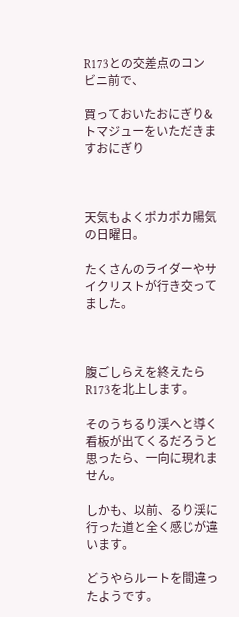R173との交差点のコンビニ前で、

買っておいたおにぎり&トマジューをいただきますおにぎり



天気もよくポカポカ陽気の日曜日。

たくさんのライダーやサイクリストが行き交ってました。



腹ごしらえを終えたらR173を北上します。

そのうちるり渓へと導く看板が出てくるだろうと思ったら、一向に現れません。

しかも、以前、るり渓に行った道と全く感じが違います。

どうやらルートを間違ったようです。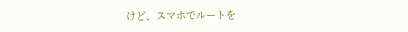けど、スマホでルートを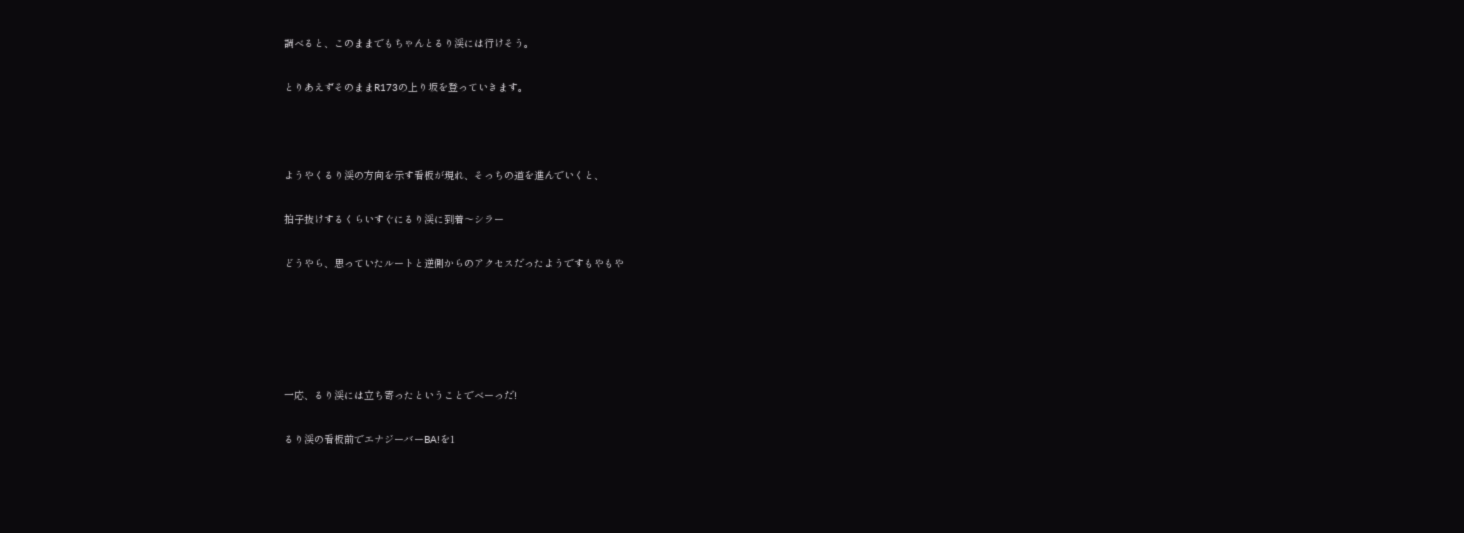調べると、このままでもちゃんとるり渓には行けそう。

とりあえずそのままR173の上り坂を登っていきます。



ようやくるり渓の方向を示す看板が現れ、そっちの道を進んでいくと、

拍子抜けするくらいすぐにるり渓に到着〜シラー

どうやら、思っていたルートと逆側からのアクセスだったようですもやもや





一応、るり渓には立ち寄ったということでべーっだ!

るり渓の看板前でエナジーバーBA!を1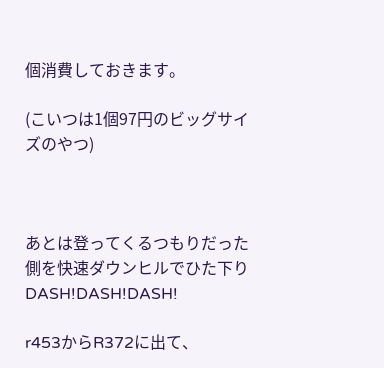個消費しておきます。

(こいつは1個97円のビッグサイズのやつ)



あとは登ってくるつもりだった側を快速ダウンヒルでひた下りDASH!DASH!DASH!

r453からR372に出て、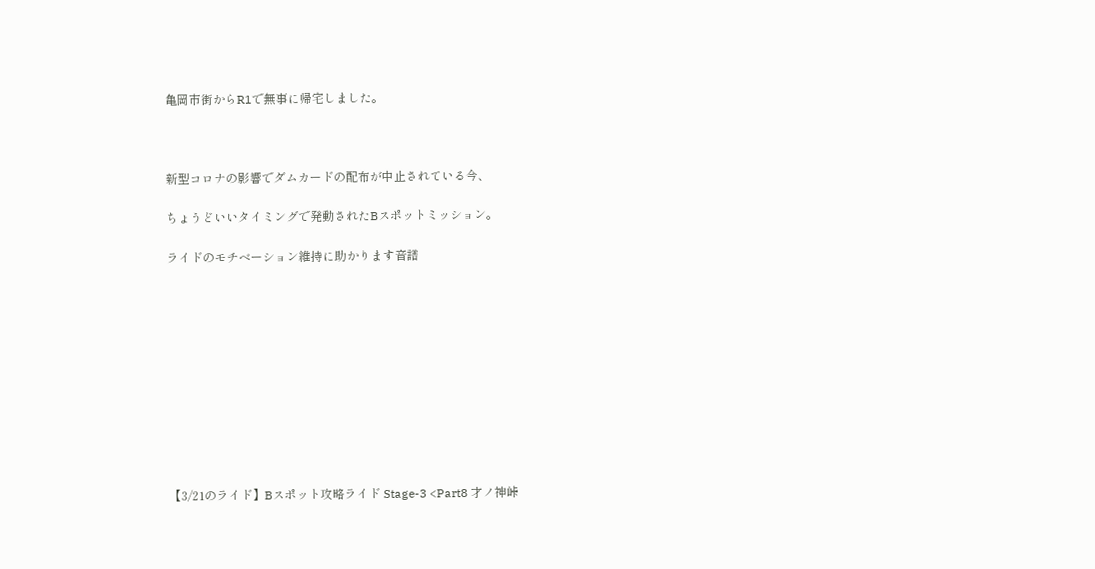亀岡市街からR1で無事に帰宅しました。



新型コロナの影響でダムカードの配布が中止されている今、

ちょうどいいタイミングで発動されたBスポットミッション。

ライドのモチベーション維持に助かります音譜











【3/21のライド】Bスポット攻略ライド Stage-3 <Part8 才ノ神峠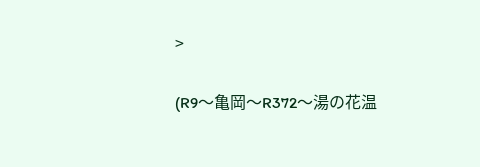>

(R9〜亀岡〜R372〜湯の花温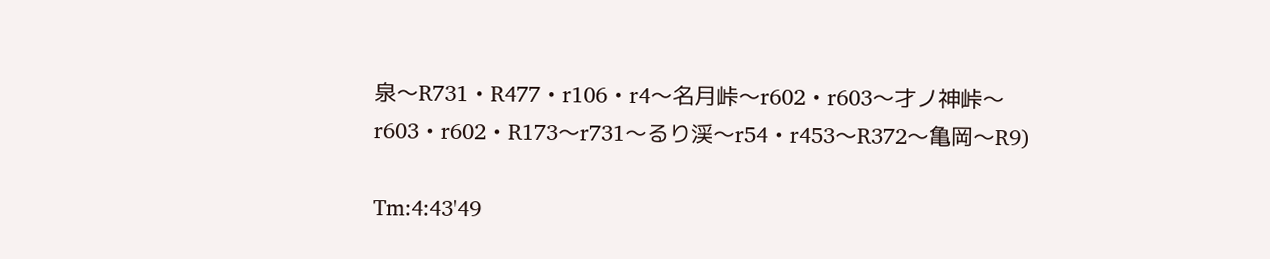泉〜R731・R477・r106・r4〜名月峠〜r602・r603〜才ノ神峠〜r603・r602・R173〜r731〜るり渓〜r54・r453〜R372〜亀岡〜R9)

Tm:4:43'49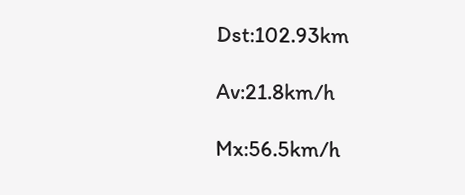Dst:102.93km

Av:21.8km/h

Mx:56.5km/h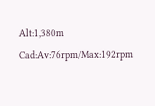Alt:1,380m
Cad:Av:76rpm/Max:192rpm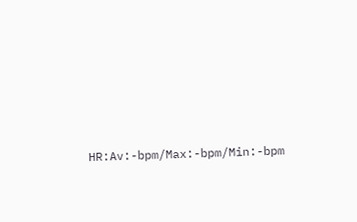HR:Av:-bpm/Max:-bpm/Min:-bpm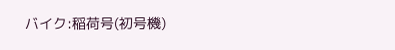バイク:稲荷号(初号機)